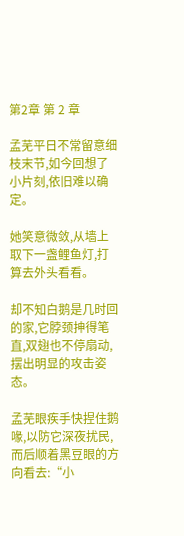第2章 第 2 章

孟芜平日不常留意细枝末节,如今回想了小片刻,依旧难以确定。

她笑意微敛,从墙上取下一盏鲤鱼灯,打算去外头看看。

却不知白鹅是几时回的家,它脖颈抻得笔直,双翅也不停扇动,摆出明显的攻击姿态。

孟芜眼疾手快捏住鹅喙,以防它深夜扰民,而后顺着黑豆眼的方向看去:“小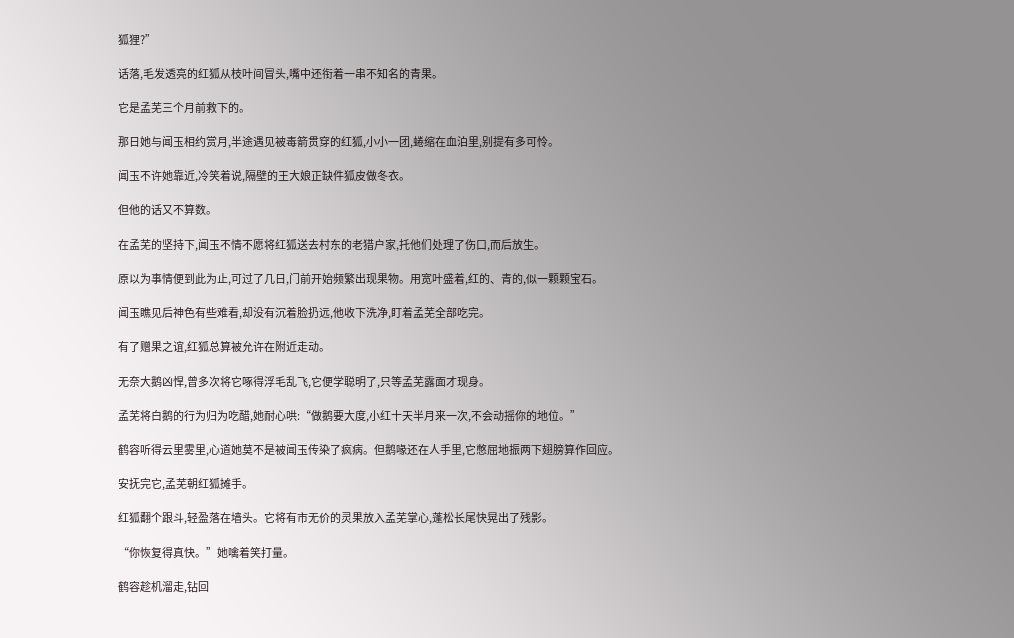狐狸?”

话落,毛发透亮的红狐从枝叶间冒头,嘴中还衔着一串不知名的青果。

它是孟芜三个月前救下的。

那日她与闻玉相约赏月,半途遇见被毒箭贯穿的红狐,小小一团,蜷缩在血泊里,别提有多可怜。

闻玉不许她靠近,冷笑着说,隔壁的王大娘正缺件狐皮做冬衣。

但他的话又不算数。

在孟芜的坚持下,闻玉不情不愿将红狐送去村东的老猎户家,托他们处理了伤口,而后放生。

原以为事情便到此为止,可过了几日,门前开始频繁出现果物。用宽叶盛着,红的、青的,似一颗颗宝石。

闻玉瞧见后神色有些难看,却没有沉着脸扔远,他收下洗净,盯着孟芜全部吃完。

有了赠果之谊,红狐总算被允许在附近走动。

无奈大鹅凶悍,曾多次将它啄得浮毛乱飞,它便学聪明了,只等孟芜露面才现身。

孟芜将白鹅的行为归为吃醋,她耐心哄:“做鹅要大度,小红十天半月来一次,不会动摇你的地位。”

鹤容听得云里雾里,心道她莫不是被闻玉传染了疯病。但鹅喙还在人手里,它憋屈地振两下翅膀算作回应。

安抚完它,孟芜朝红狐摊手。

红狐翻个跟斗,轻盈落在墙头。它将有市无价的灵果放入孟芜掌心,蓬松长尾快晃出了残影。

“你恢复得真快。”她噙着笑打量。

鹤容趁机溜走,钻回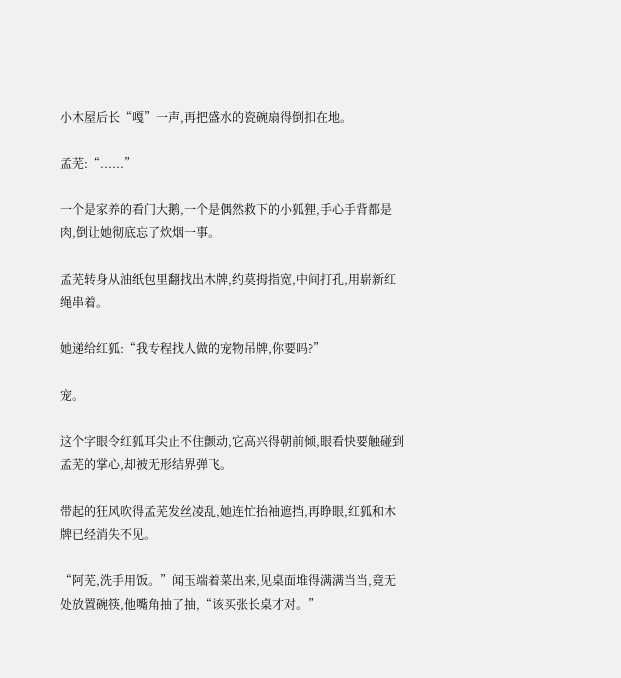小木屋后长“嘎”一声,再把盛水的瓷碗扇得倒扣在地。

孟芜:“......”

一个是家养的看门大鹅,一个是偶然救下的小狐狸,手心手背都是肉,倒让她彻底忘了炊烟一事。

孟芜转身从油纸包里翻找出木牌,约莫拇指宽,中间打孔,用崭新红绳串着。

她递给红狐:“我专程找人做的宠物吊牌,你要吗?”

宠。

这个字眼令红狐耳尖止不住颤动,它高兴得朝前倾,眼看快要触碰到孟芜的掌心,却被无形结界弹飞。

带起的狂风吹得孟芜发丝凌乱,她连忙抬袖遮挡,再睁眼,红狐和木牌已经消失不见。

“阿芜,洗手用饭。”闻玉端着菜出来,见桌面堆得满满当当,竟无处放置碗筷,他嘴角抽了抽,“该买张长桌才对。”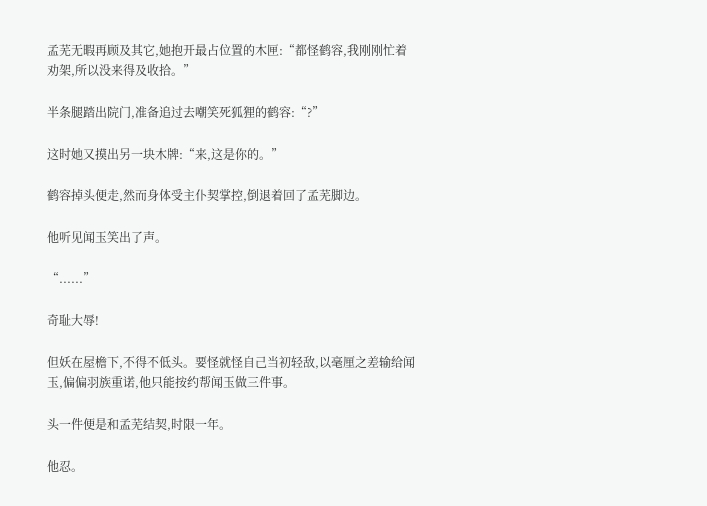孟芜无暇再顾及其它,她抱开最占位置的木匣:“都怪鹤容,我刚刚忙着劝架,所以没来得及收拾。”

半条腿踏出院门,准备追过去嘲笑死狐狸的鹤容:“?”

这时她又摸出另一块木牌:“来,这是你的。”

鹤容掉头便走,然而身体受主仆契掌控,倒退着回了孟芜脚边。

他听见闻玉笑出了声。

“......”

奇耻大辱!

但妖在屋檐下,不得不低头。要怪就怪自己当初轻敌,以毫厘之差输给闻玉,偏偏羽族重诺,他只能按约帮闻玉做三件事。

头一件便是和孟芜结契,时限一年。

他忍。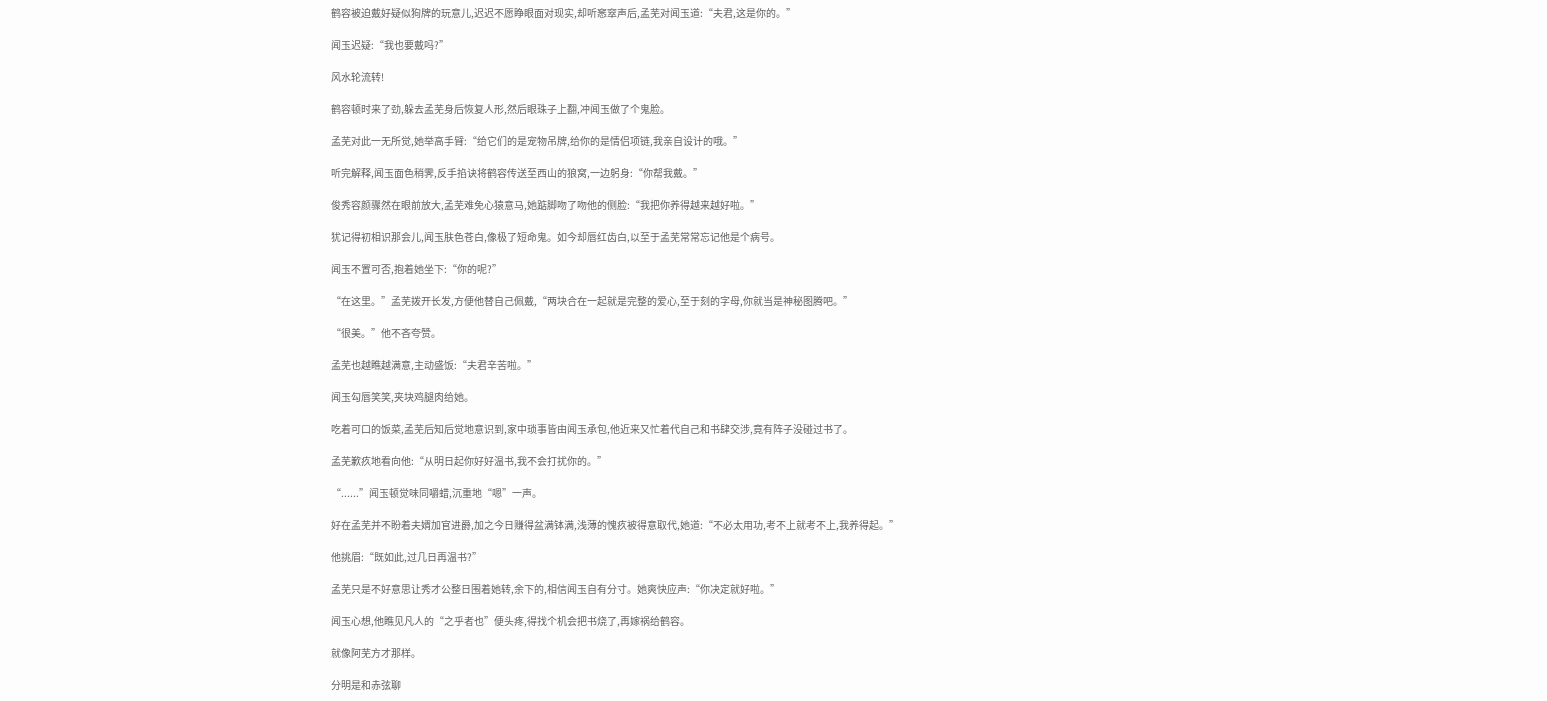鹤容被迫戴好疑似狗牌的玩意儿,迟迟不愿睁眼面对现实,却听窸窣声后,孟芜对闻玉道:“夫君,这是你的。”

闻玉迟疑:“我也要戴吗?”

风水轮流转!

鹤容顿时来了劲,躲去孟芜身后恢复人形,然后眼珠子上翻,冲闻玉做了个鬼脸。

孟芜对此一无所觉,她举高手臂:“给它们的是宠物吊牌,给你的是情侣项链,我亲自设计的哦。”

听完解释,闻玉面色稍霁,反手掐诀将鹤容传送至西山的狼窝,一边躬身:“你帮我戴。”

俊秀容颜骤然在眼前放大,孟芜难免心猿意马,她踮脚吻了吻他的侧脸:“我把你养得越来越好啦。”

犹记得初相识那会儿,闻玉肤色苍白,像极了短命鬼。如今却唇红齿白,以至于孟芜常常忘记他是个病号。

闻玉不置可否,抱着她坐下:“你的呢?”

“在这里。”孟芜拨开长发,方便他替自己佩戴,“两块合在一起就是完整的爱心,至于刻的字母,你就当是神秘图腾吧。”

“很美。”他不吝夸赞。

孟芜也越瞧越满意,主动盛饭:“夫君辛苦啦。”

闻玉勾唇笑笑,夹块鸡腿肉给她。

吃着可口的饭菜,孟芜后知后觉地意识到,家中琐事皆由闻玉承包,他近来又忙着代自己和书肆交涉,竟有阵子没碰过书了。

孟芜歉疚地看向他:“从明日起你好好温书,我不会打扰你的。”

“......”闻玉顿觉味同嚼蜡,沉重地“嗯”一声。

好在孟芜并不盼着夫婿加官进爵,加之今日赚得盆满钵满,浅薄的愧疚被得意取代,她道:“不必太用功,考不上就考不上,我养得起。”

他挑眉:“既如此,过几日再温书?”

孟芜只是不好意思让秀才公整日围着她转,余下的,相信闻玉自有分寸。她爽快应声:“你决定就好啦。”

闻玉心想,他瞧见凡人的“之乎者也”便头疼,得找个机会把书烧了,再嫁祸给鹤容。

就像阿芜方才那样。

分明是和赤弦聊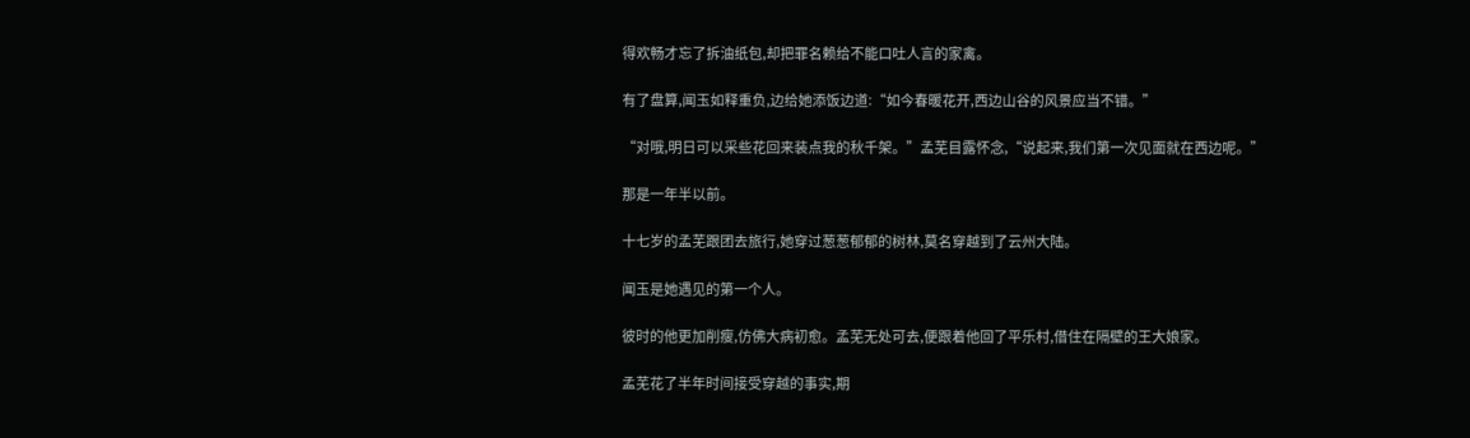得欢畅才忘了拆油纸包,却把罪名赖给不能口吐人言的家禽。

有了盘算,闻玉如释重负,边给她添饭边道:“如今春暖花开,西边山谷的风景应当不错。”

“对哦,明日可以采些花回来装点我的秋千架。”孟芜目露怀念,“说起来,我们第一次见面就在西边呢。”

那是一年半以前。

十七岁的孟芜跟团去旅行,她穿过葱葱郁郁的树林,莫名穿越到了云州大陆。

闻玉是她遇见的第一个人。

彼时的他更加削瘦,仿佛大病初愈。孟芜无处可去,便跟着他回了平乐村,借住在隔壁的王大娘家。

孟芜花了半年时间接受穿越的事实,期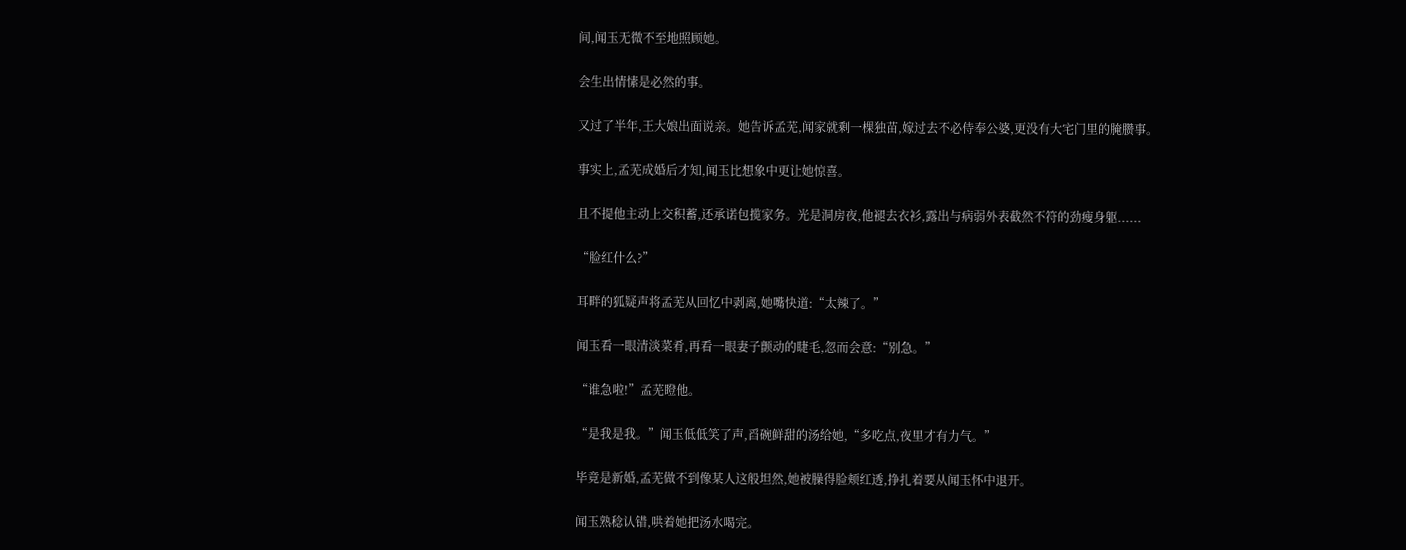间,闻玉无微不至地照顾她。

会生出情愫是必然的事。

又过了半年,王大娘出面说亲。她告诉孟芜,闻家就剩一棵独苗,嫁过去不必侍奉公婆,更没有大宅门里的腌臜事。

事实上,孟芜成婚后才知,闻玉比想象中更让她惊喜。

且不提他主动上交积蓄,还承诺包揽家务。光是洞房夜,他褪去衣衫,露出与病弱外表截然不符的劲瘦身躯......

“脸红什么?”

耳畔的狐疑声将孟芜从回忆中剥离,她嘴快道:“太辣了。”

闻玉看一眼清淡菜肴,再看一眼妻子颤动的睫毛,忽而会意:“别急。”

“谁急啦!”孟芜瞪他。

“是我是我。”闻玉低低笑了声,舀碗鲜甜的汤给她,“多吃点,夜里才有力气。”

毕竟是新婚,孟芜做不到像某人这般坦然,她被臊得脸颊红透,挣扎着要从闻玉怀中退开。

闻玉熟稔认错,哄着她把汤水喝完。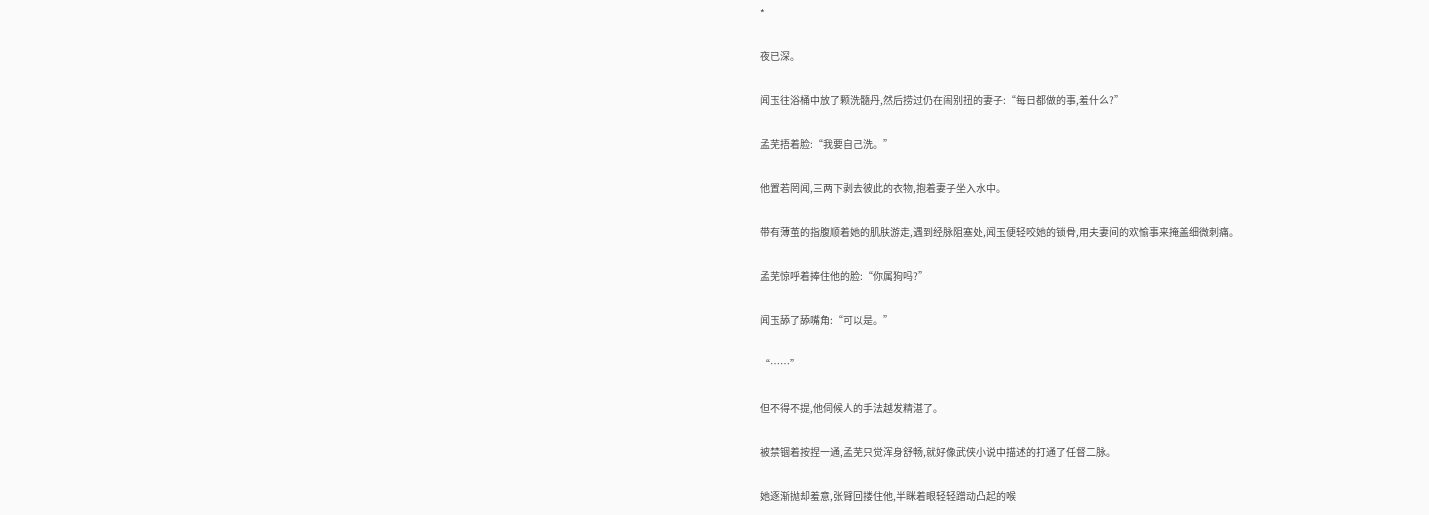*

夜已深。

闻玉往浴桶中放了颗洗髓丹,然后捞过仍在闹别扭的妻子:“每日都做的事,羞什么?”

孟芜捂着脸:“我要自己洗。”

他置若罔闻,三两下剥去彼此的衣物,抱着妻子坐入水中。

带有薄茧的指腹顺着她的肌肤游走,遇到经脉阻塞处,闻玉便轻咬她的锁骨,用夫妻间的欢愉事来掩盖细微刺痛。

孟芜惊呼着捧住他的脸:“你属狗吗?”

闻玉舔了舔嘴角:“可以是。”

“……”

但不得不提,他伺候人的手法越发精湛了。

被禁锢着按捏一通,孟芜只觉浑身舒畅,就好像武侠小说中描述的打通了任督二脉。

她逐渐抛却羞意,张臂回搂住他,半眯着眼轻轻蹭动凸起的喉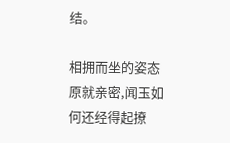结。

相拥而坐的姿态原就亲密,闻玉如何还经得起撩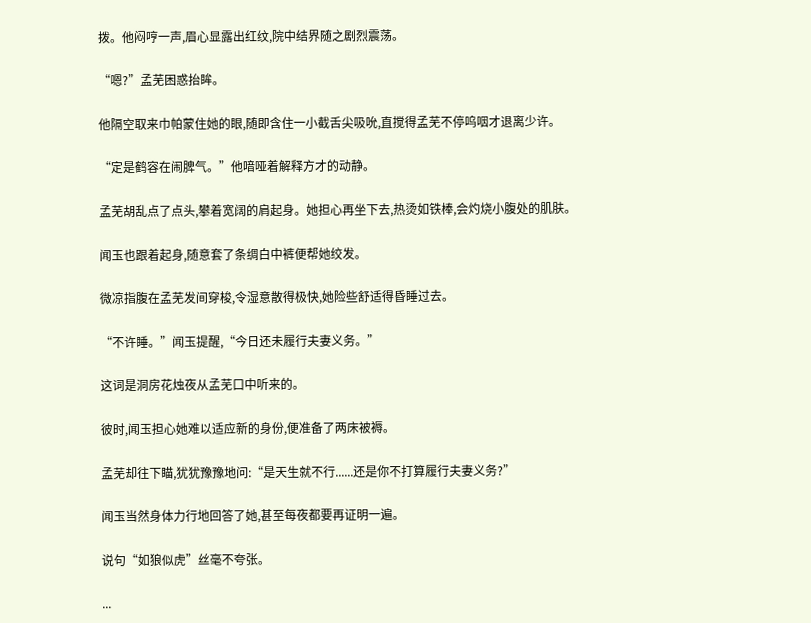拨。他闷哼一声,眉心显露出红纹,院中结界随之剧烈震荡。

“嗯?”孟芜困惑抬眸。

他隔空取来巾帕蒙住她的眼,随即含住一小截舌尖吸吮,直搅得孟芜不停呜咽才退离少许。

“定是鹤容在闹脾气。”他喑哑着解释方才的动静。

孟芜胡乱点了点头,攀着宽阔的肩起身。她担心再坐下去,热烫如铁棒,会灼烧小腹处的肌肤。

闻玉也跟着起身,随意套了条绸白中裤便帮她绞发。

微凉指腹在孟芜发间穿梭,令湿意散得极快,她险些舒适得昏睡过去。

“不许睡。”闻玉提醒,“今日还未履行夫妻义务。”

这词是洞房花烛夜从孟芜口中听来的。

彼时,闻玉担心她难以适应新的身份,便准备了两床被褥。

孟芜却往下瞄,犹犹豫豫地问:“是天生就不行......还是你不打算履行夫妻义务?”

闻玉当然身体力行地回答了她,甚至每夜都要再证明一遍。

说句“如狼似虎”丝毫不夸张。

...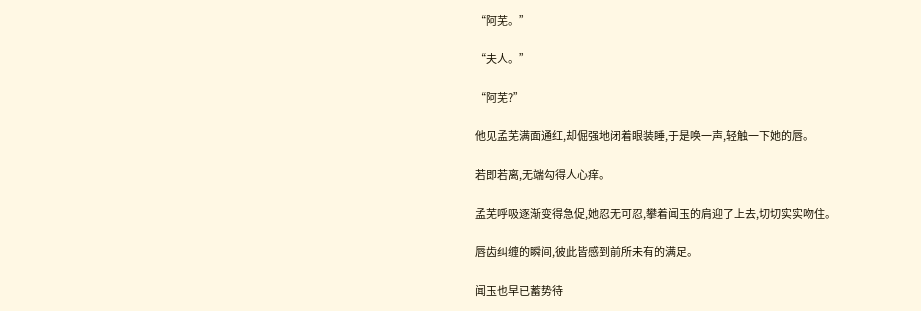“阿芜。”

“夫人。”

“阿芜?”

他见孟芜满面通红,却倔强地闭着眼装睡,于是唤一声,轻触一下她的唇。

若即若离,无端勾得人心痒。

孟芜呼吸逐渐变得急促,她忍无可忍,攀着闻玉的肩迎了上去,切切实实吻住。

唇齿纠缠的瞬间,彼此皆感到前所未有的满足。

闻玉也早已蓄势待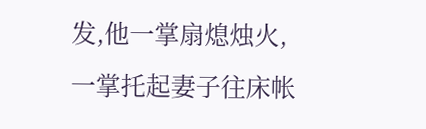发,他一掌扇熄烛火,一掌托起妻子往床帐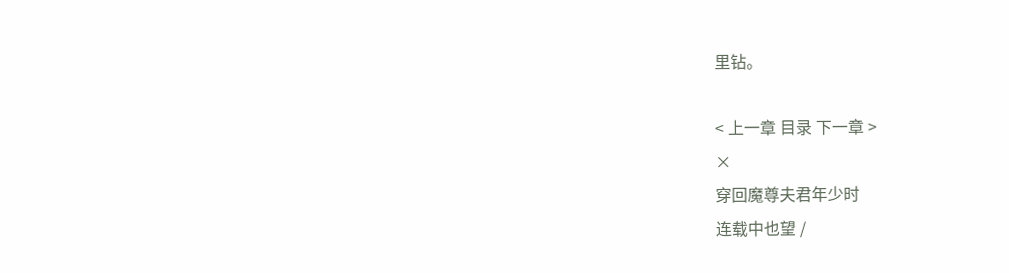里钻。

< 上一章 目录 下一章 >
×
穿回魔尊夫君年少时
连载中也望 /